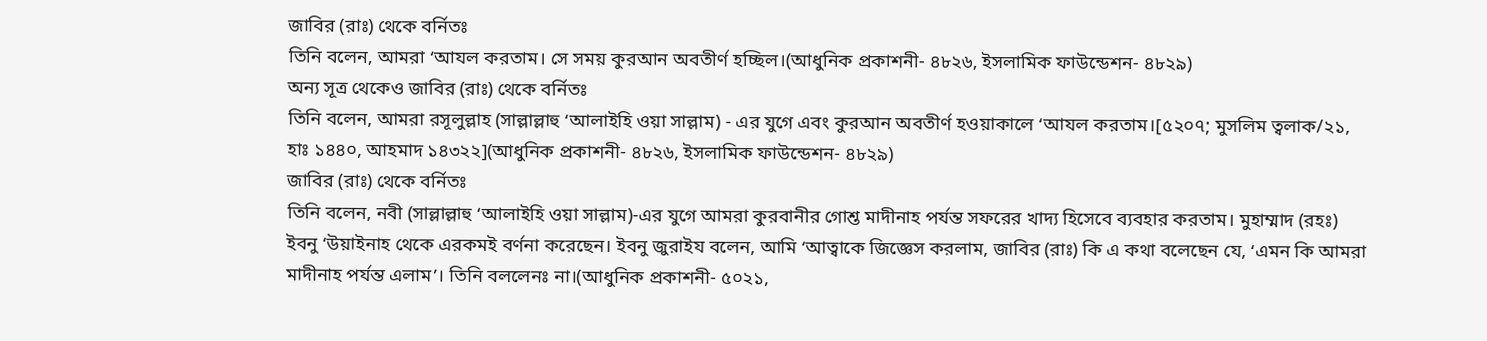জাবির (রাঃ) থেকে বর্নিতঃ
তিনি বলেন, আমরা ‘আযল করতাম। সে সময় কুরআন অবতীর্ণ হচ্ছিল।(আধুনিক প্রকাশনী- ৪৮২৬, ইসলামিক ফাউন্ডেশন- ৪৮২৯)
অন্য সূত্র থেকেও জাবির (রাঃ) থেকে বর্নিতঃ
তিনি বলেন, আমরা রসূলুল্লাহ (সাল্লাল্লাহু ‘আলাইহি ওয়া সাল্লাম) - এর যুগে এবং কুরআন অবতীর্ণ হওয়াকালে ‘আযল করতাম।[৫২০৭; মুসলিম ত্বলাক/২১, হাঃ ১৪৪০, আহমাদ ১৪৩২২](আধুনিক প্রকাশনী- ৪৮২৬, ইসলামিক ফাউন্ডেশন- ৪৮২৯)
জাবির (রাঃ) থেকে বর্নিতঃ
তিনি বলেন, নবী (সাল্লাল্লাহু ‘আলাইহি ওয়া সাল্লাম)-এর যুগে আমরা কুরবানীর গোশ্ত মাদীনাহ পর্যন্ত সফরের খাদ্য হিসেবে ব্যবহার করতাম। মুহাম্মাদ (রহঃ) ইবনু ‘উয়াইনাহ থেকে এরকমই বর্ণনা করেছেন। ইবনু জুরাইয বলেন, আমি ‘আত্বাকে জিজ্ঞেস করলাম, জাবির (রাঃ) কি এ কথা বলেছেন যে, ‘এমন কি আমরা মাদীনাহ পর্যন্ত এলাম’। তিনি বললেনঃ না।(আধুনিক প্রকাশনী- ৫০২১,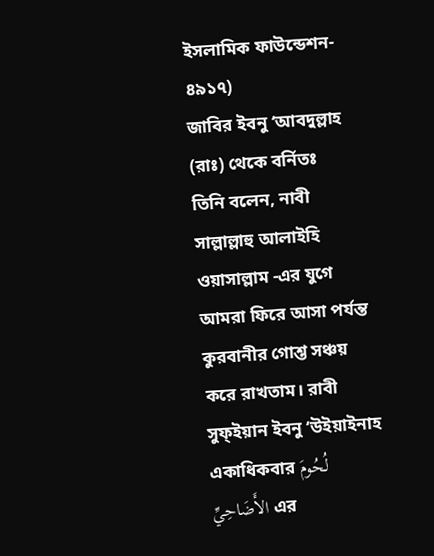ইসলামিক ফাউন্ডেশন- ৪৯১৭)
জাবির ইবনু ‘আবদুল্লাহ (রাঃ) থেকে বর্নিতঃ
তিনি বলেন, নাবী সাল্লাল্লাহু আলাইহি ওয়াসাল্লাম -এর যুগে আমরা ফিরে আসা পর্যন্ত কুরবানীর গোশ্ত সঞ্চয় করে রাখতাম। রাবী সুফ্ইয়ান ইবনু ‘উইয়াইনাহ একাধিকবার لُحُومَ الأَضَاحِيِّ এর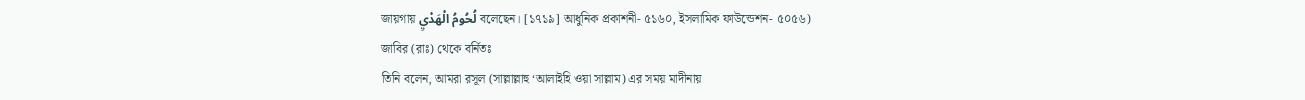জায়গায় لُحُومُ الْهَدْيِ বলেছেন। [১৭১৯] আধুনিক প্রকাশনী- ৫১৬০, ইসলামিক ফাউন্ডেশন- ৫০৫৬)
জাবির (রাঃ) থেকে বর্নিতঃ
তিনি বলেন, আমরা রসূল (সাল্লাল্লাহু ‘আলাইহি ওয়া সাল্লাম) এর সময় মাদীনায়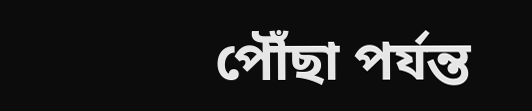পৌঁছা পর্যন্ত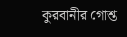কুরবানীর গোশ্ত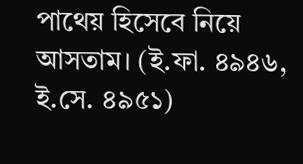পাথেয় হিসেবে নিয়ে আসতাম। (ই.ফা. ৪৯৪৬, ই.সে. ৪৯৫১)